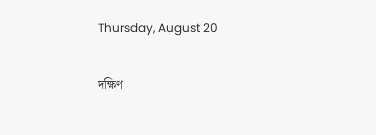Thursday, August 20

দক্ষিণ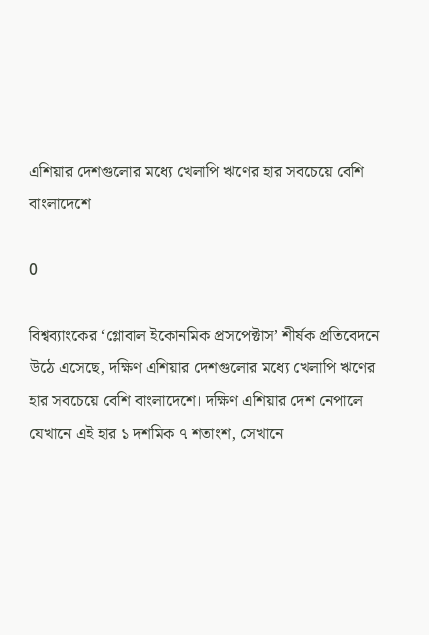এশিয়ার দেশগুলোর মধ্যে খেলাপি ঋণের হার সবচেয়ে বেশি বাংলাদেশে

0

বিশ্বব্যাংকের ‘গ্লোবাল ইকোনমিক প্রসপেক্টাস’ শীর্ষক প্রতিবেদনে উঠে এসেছে, দক্ষিণ এশিয়ার দেশগুলোর মধ্যে খেলাপি ঋণের হার সবচেয়ে বেশি বাংলাদেশে। দক্ষিণ এশিয়ার দেশ নেপালে যেখানে এই হার ১ দশমিক ৭ শতাংশ, সেখানে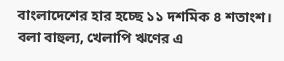বাংলাদেশের হার হচ্ছে ১১ দশমিক ৪ শতাংশ। বলা বাহুল্য, খেলাপি ঋণের এ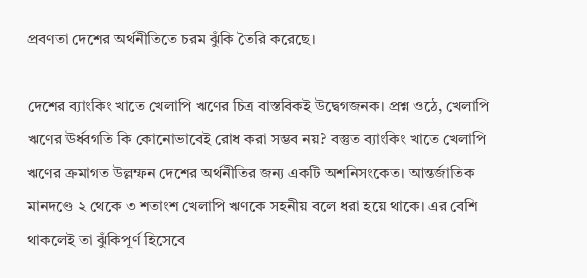প্রবণতা দেশের অর্থনীতিতে চরম ঝুঁকি তৈরি করেছে।

দেশের ব্যাংকিং খাতে খেলাপি ঋণের চিত্র বাস্তবিকই উদ্বেগজনক। প্রশ্ন ওঠে, খেলাপি ঋণের ঊর্ধ্বগতি কি কোনোভাবেই রোধ করা সম্ভব নয়? বস্তুত ব্যাংকিং খাতে খেলাপি ঋণের ক্রমাগত উল্লম্ফন দেশের অর্থনীতির জন্য একটি অশনিসংকেত। আন্তর্জাতিক মানদণ্ডে ২ থেকে ৩ শতাংশ খেলাপি ঋণকে সহনীয় বলে ধরা হয়ে থাকে। এর বেশি থাকলেই তা ঝুঁকিপূর্ণ হিসেবে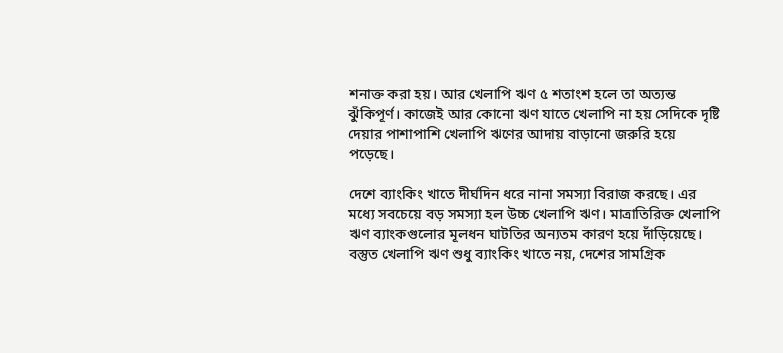শনাক্ত করা হয়। আর খেলাপি ঋণ ৫ শতাংশ হলে তা অত্যন্ত ঝুঁকিপূর্ণ। কাজেই আর কোনো ঋণ যাতে খেলাপি না হয় সেদিকে দৃষ্টি দেয়ার পাশাপাশি খেলাপি ঋণের আদায় বাড়ানো জরুরি হয়ে পড়েছে।

দেশে ব্যাংকিং খাতে দীর্ঘদিন ধরে নানা সমস্যা বিরাজ করছে। এর মধ্যে সবচেয়ে বড় সমস্যা হল উচ্চ খেলাপি ঋণ। মাত্রাতিরিক্ত খেলাপি ঋণ ব্যাংকগুলোর মূলধন ঘাটতির অন্যতম কারণ হয়ে দাঁড়িয়েছে। বস্তুত খেলাপি ঋণ শুধু ব্যাংকিং খাতে নয়, দেশের সামগ্রিক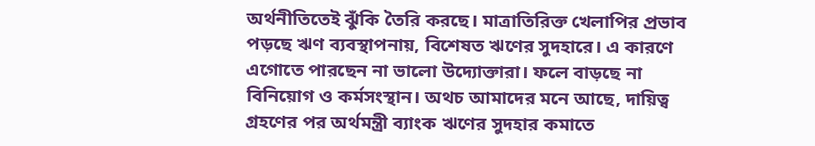অর্থনীতিতেই ঝুঁকি তৈরি করছে। মাত্রাতিরিক্ত খেলাপির প্রভাব পড়ছে ঋণ ব্যবস্থাপনায়, বিশেষত ঋণের সুদহারে। এ কারণে এগোতে পারছেন না ভালো উদ্যোক্তারা। ফলে বাড়ছে না বিনিয়োগ ও কর্মসংস্থান। অথচ আমাদের মনে আছে, দায়িত্ব গ্রহণের পর অর্থমন্ত্রী ব্যাংক ঋণের সুদহার কমাতে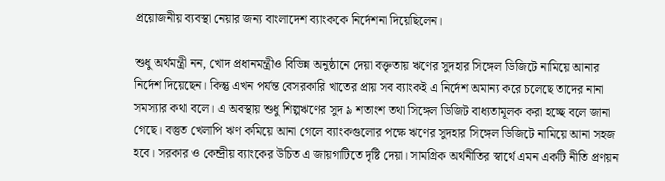প্রয়োজনীয় ব্যবস্থা নেয়ার জন্য বাংলাদেশ ব্যাংককে নির্দেশনা দিয়েছিলেন।

শুধু অর্থমন্ত্রী নন, খোদ প্রধানমন্ত্রীও বিভিন্ন অনুষ্ঠানে দেয়া বক্তৃতায় ঋণের সুদহার সিঙ্গেল ডিজিটে নামিয়ে আনার নির্দেশ দিয়েছেন। কিন্তু এখন পর্যন্ত বেসরকারি খাতের প্রায় সব ব্যাংকই এ নির্দেশ অমান্য করে চলেছে তাদের নানা সমস্যার কথা বলে। এ অবস্থায় শুধু শিল্পঋণের সুদ ৯ শতাংশ তথা সিঙ্গেল ডিজিট বাধ্যতামূলক করা হচ্ছে বলে জানা গেছে। বস্তুত খেলাপি ঋণ কমিয়ে আনা গেলে ব্যাংকগুলোর পক্ষে ঋণের সুদহার সিঙ্গেল ডিজিটে নামিয়ে আনা সহজ হবে। সরকার ও কেন্দ্রীয় ব্যাংকের উচিত এ জায়গাটিতে দৃষ্টি দেয়া। সামগ্রিক অর্থনীতির স্বার্থে এমন একটি নীতি প্রণয়ন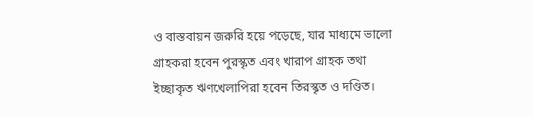ও বাস্তবায়ন জরুরি হয়ে পড়েছে, যার মাধ্যমে ভালো গ্রাহকরা হবেন পুরস্কৃত এবং খারাপ গ্রাহক তথা ইচ্ছাকৃত ঋণখেলাপিরা হবেন তিরস্কৃত ও দণ্ডিত।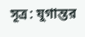সূত্র: যুগান্তর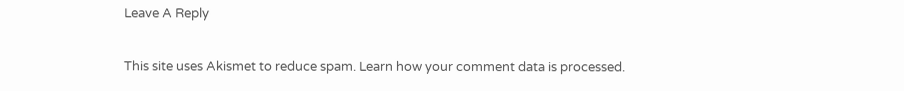Leave A Reply

This site uses Akismet to reduce spam. Learn how your comment data is processed.